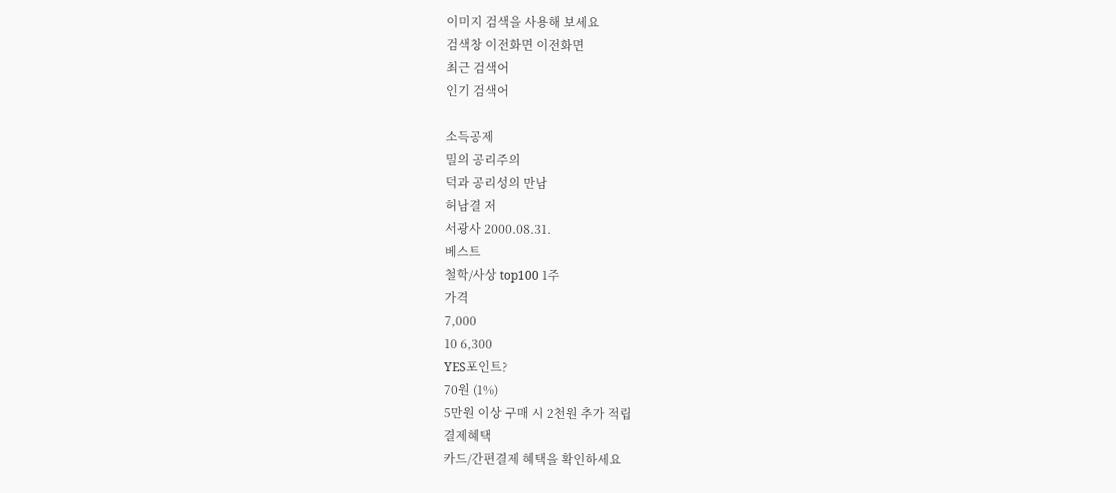이미지 검색을 사용해 보세요
검색창 이전화면 이전화면
최근 검색어
인기 검색어

소득공제
밀의 공리주의
덕과 공리성의 만남
허남결 저
서광사 2000.08.31.
베스트
철학/사상 top100 1주
가격
7,000
10 6,300
YES포인트?
70원 (1%)
5만원 이상 구매 시 2천원 추가 적립
결제혜택
카드/간편결제 혜택을 확인하세요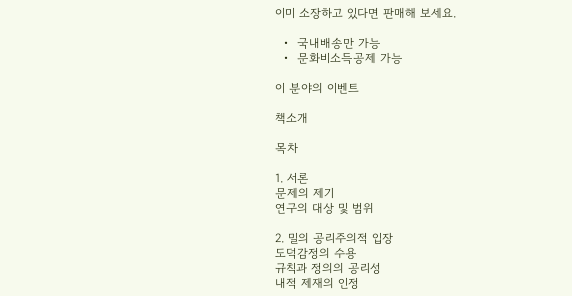이미 소장하고 있다면 판매해 보세요.

  •  국내배송만 가능
  •  문화비소득공제 가능

이 분야의 이벤트

책소개

목차

1. 서론
문제의 제기
연구의 대상 및 범위

2. 밀의 공리주의적 입장
도덕감정의 수용
규칙과 정의의 공리성
내적 제재의 인정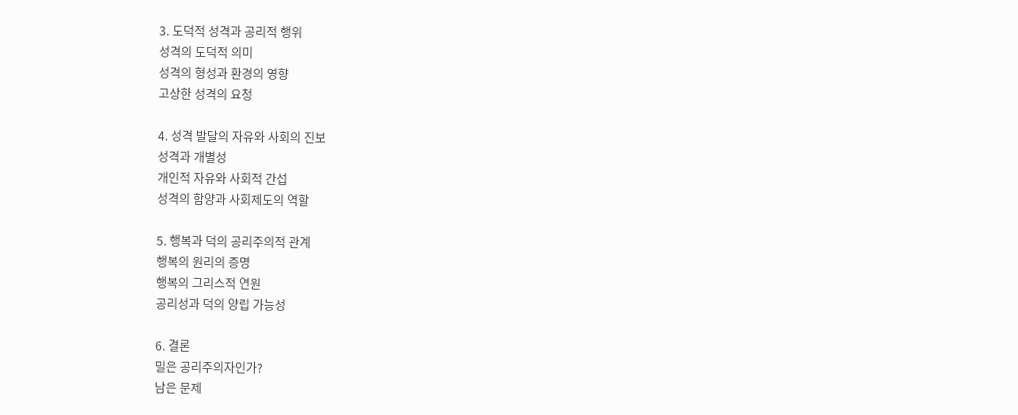3. 도덕적 성격과 공리적 행위
성격의 도덕적 의미
성격의 형성과 환경의 영향
고상한 성격의 요청

4. 성격 발달의 자유와 사회의 진보
성격과 개별성
개인적 자유와 사회적 간섭
성격의 함양과 사회제도의 역할

5. 행복과 덕의 공리주의적 관계
행복의 원리의 증명
행복의 그리스적 연원
공리성과 덕의 양립 가능성

6. 결론
밀은 공리주의자인가?
남은 문제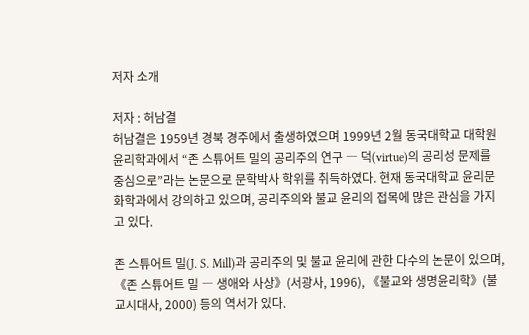저자 소개

저자 : 허남결
허남결은 1959년 경북 경주에서 출생하였으며 1999년 2월 동국대학교 대학원 윤리학과에서 “존 스튜어트 밀의 공리주의 연구 ― 덕(virtue)의 공리성 문제를 중심으로”라는 논문으로 문학박사 학위를 취득하였다. 현재 동국대학교 윤리문화학과에서 강의하고 있으며, 공리주의와 불교 윤리의 접목에 많은 관심을 가지고 있다.

존 스튜어트 밀(J. S. Mill)과 공리주의 및 불교 윤리에 관한 다수의 논문이 있으며, 《존 스튜어트 밀 ― 생애와 사상》(서광사, 1996), 《불교와 생명윤리학》(불교시대사, 2000) 등의 역서가 있다.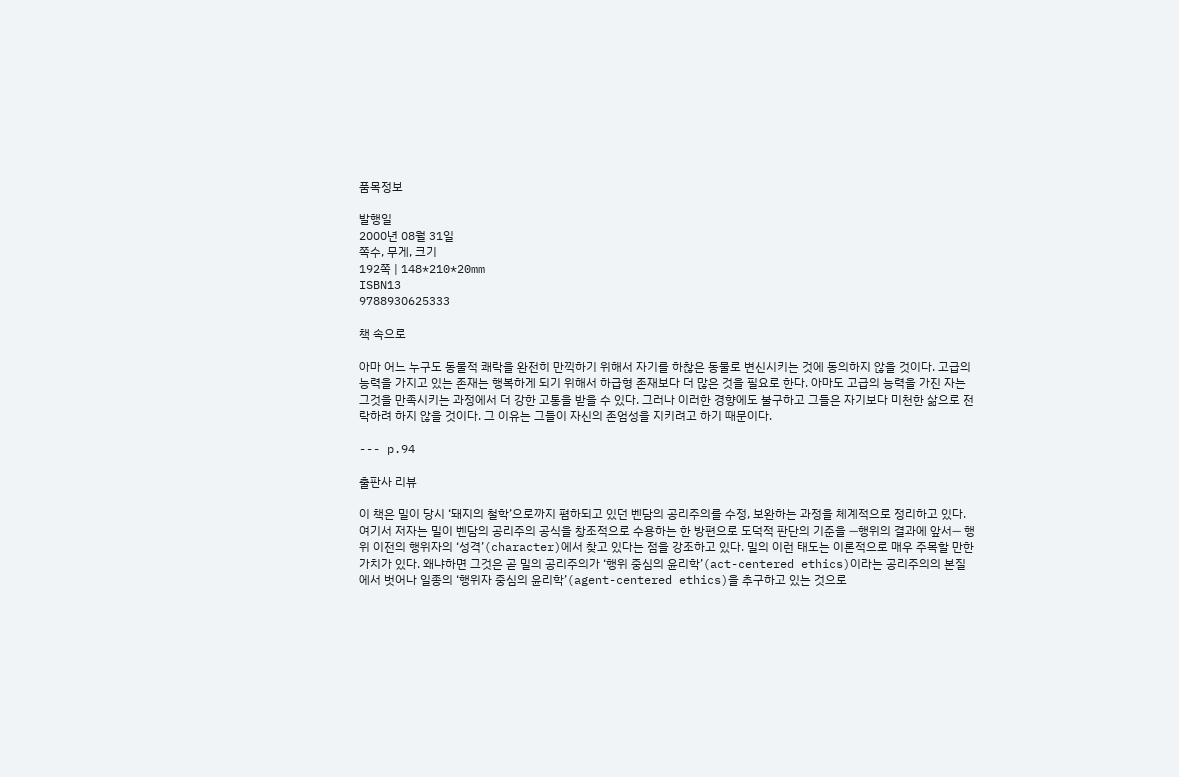품목정보

발행일
2000년 08월 31일
쪽수, 무게, 크기
192쪽 | 148*210*20mm
ISBN13
9788930625333

책 속으로

아마 어느 누구도 동물적 쾌락을 완전히 만끽하기 위해서 자기를 하찮은 동물로 변신시키는 것에 동의하지 않을 것이다. 고급의 능력을 가지고 있는 존재는 행복하게 되기 위해서 하급형 존재보다 더 많은 것을 필요로 한다. 아마도 고급의 능력을 가진 자는 그것을 만족시키는 과정에서 더 강한 고통을 받을 수 있다. 그러나 이러한 경향에도 불구하고 그들은 자기보다 미천한 삶으로 전락하려 하지 않을 것이다. 그 이유는 그들이 자신의 존엄성을 지키려고 하기 때문이다.

--- p.94

출판사 리뷰

이 책은 밀이 당시 ‘돼지의 철학’으로까지 폄하되고 있던 벤담의 공리주의를 수정, 보완하는 과정을 체계적으로 정리하고 있다. 여기서 저자는 밀이 벤담의 공리주의 공식을 창조적으로 수용하는 한 방편으로 도덕적 판단의 기준을 ―행위의 결과에 앞서― 행위 이전의 행위자의 ‘성격’(character)에서 찾고 있다는 점을 강조하고 있다. 밀의 이런 태도는 이론적으로 매우 주목할 만한 가치가 있다. 왜냐하면 그것은 곧 밀의 공리주의가 ‘행위 중심의 윤리학’(act-centered ethics)이라는 공리주의의 본질에서 벗어나 일종의 ‘행위자 중심의 윤리학’(agent-centered ethics)을 추구하고 있는 것으로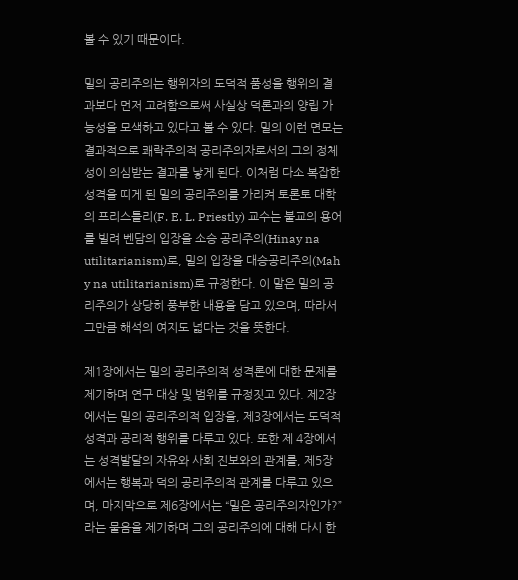볼 수 있기 때문이다.

밀의 공리주의는 행위자의 도덕적 품성을 행위의 결과보다 먼저 고려함으로써 사실상 덕론과의 양립 가능성을 모색하고 있다고 볼 수 있다. 밀의 이런 면모는 결과적으로 쾌락주의적 공리주의자로서의 그의 정체성이 의심받는 결과를 낳게 된다. 이처럼 다소 복잡한 성격을 띠게 된 밀의 공리주의를 가리켜 토론토 대학의 프리스틀리(F. E. L. Priestly) 교수는 불교의 용어를 빌려 벤담의 입장을 소승 공리주의(Hinay na utilitarianism)로, 밀의 입장을 대승공리주의(Mah y na utilitarianism)로 규정한다. 이 말은 밀의 공리주의가 상당히 풍부한 내용을 담고 있으며, 따라서 그만큼 해석의 여지도 넓다는 것을 뜻한다.

제1장에서는 밀의 공리주의적 성격론에 대한 문제를 제기하며 연구 대상 및 범위를 규정짓고 있다. 제2장에서는 밀의 공리주의적 입장을, 제3장에서는 도덕적 성격과 공리적 행위를 다루고 있다. 또한 제 4장에서는 성격발달의 자유와 사회 진보와의 관계를, 제5장에서는 행복과 덕의 공리주의적 관계를 다루고 있으며, 마지막으로 제6장에서는 “밀은 공리주의자인가?”라는 물음을 제기하며 그의 공리주의에 대해 다시 한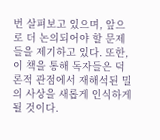번 살펴보고 있으며, 앞으로 더 논의되어야 할 문제들을 제기하고 있다. 또한, 이 책을 통해 독자들은 덕론적 관점에서 재해석된 밀의 사상을 새롭게 인식하게 될 것이다.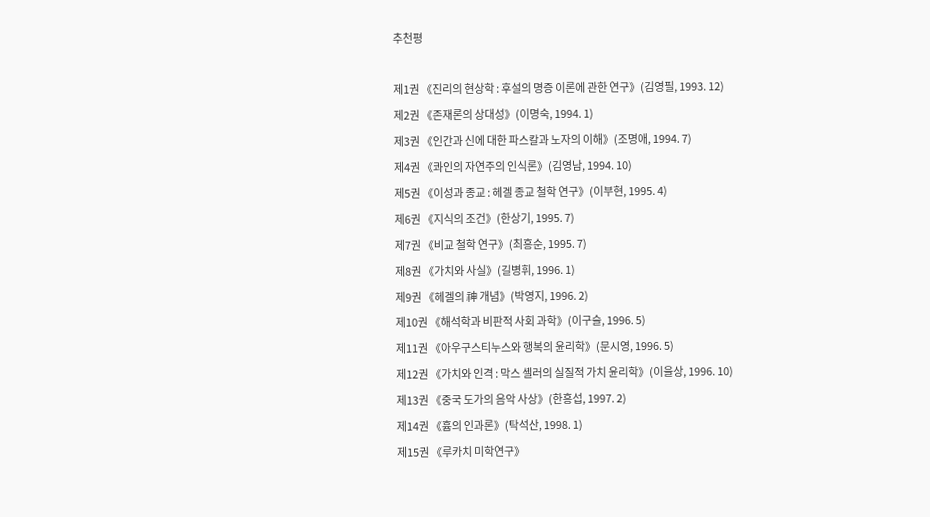추천평

제1권 《진리의 현상학 : 후설의 명증 이론에 관한 연구》(김영필, 1993. 12)
제2권 《존재론의 상대성》(이명숙, 1994. 1)
제3권 《인간과 신에 대한 파스칼과 노자의 이해》(조명애, 1994. 7)
제4권 《콰인의 자연주의 인식론》(김영남, 1994. 10)
제5권 《이성과 종교 : 헤겔 종교 철학 연구》(이부현, 1995. 4)
제6권 《지식의 조건》(한상기, 1995. 7)
제7권 《비교 철학 연구》(최흥순, 1995. 7)
제8권 《가치와 사실》(길병휘, 1996. 1)
제9권 《헤겔의 神 개념》(박영지, 1996. 2)
제10권 《해석학과 비판적 사회 과학》(이구슬, 1996. 5)
제11권 《아우구스티누스와 행복의 윤리학》(문시영, 1996. 5)
제12권 《가치와 인격 : 막스 셸러의 실질적 가치 윤리학》(이을상, 1996. 10)
제13권 《중국 도가의 음악 사상》(한흥섭, 1997. 2)
제14권 《흄의 인과론》(탁석산, 1998. 1)
제15권 《루카치 미학연구》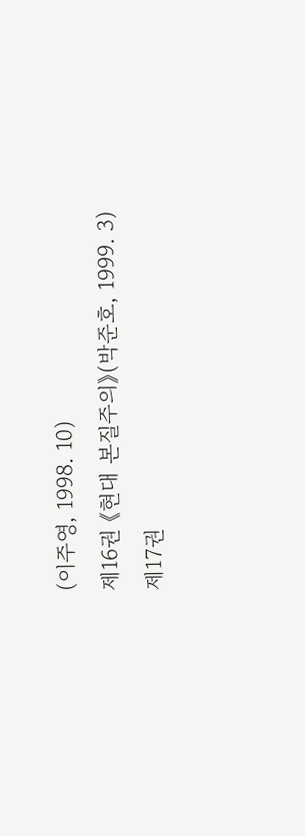(이주영, 1998. 10)
제16권 《현대 본질주의》(박준호, 1999. 3)
제17권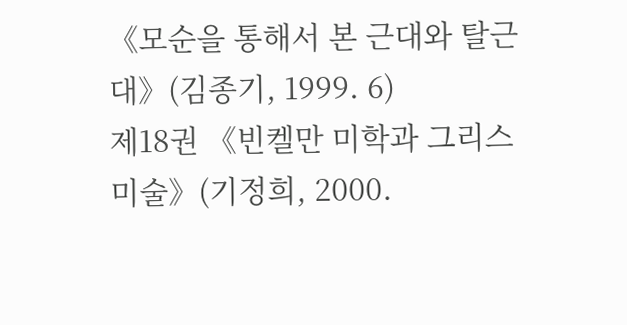《모순을 통해서 본 근대와 탈근대》(김종기, 1999. 6)
제18권 《빈켈만 미학과 그리스 미술》(기정희, 2000.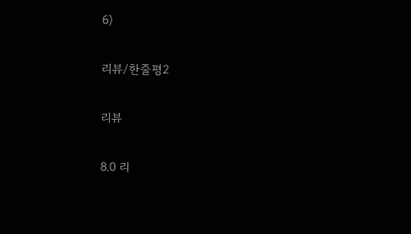6)

리뷰/한줄평2

리뷰

8.0 리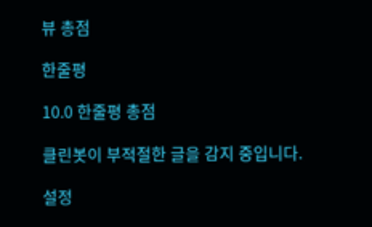뷰 총점

한줄평

10.0 한줄평 총점

클린봇이 부적절한 글을 감지 중입니다.

설정